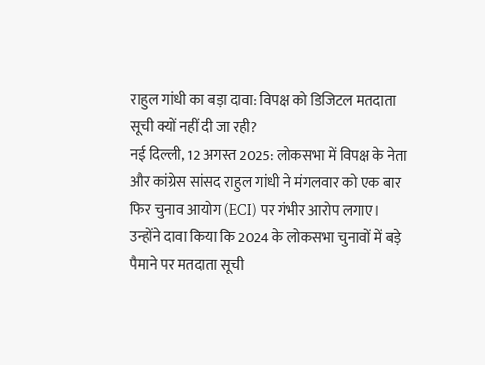राहुल गांधी का बड़ा दावा: विपक्ष को डिजिटल मतदाता सूची क्यों नहीं दी जा रही?
नई दिल्ली, 12 अगस्त 2025: लोकसभा में विपक्ष के नेता और कांग्रेस सांसद राहुल गांधी ने मंगलवार को एक बार फिर चुनाव आयोग (ECI) पर गंभीर आरोप लगाए। उन्होंने दावा किया कि 2024 के लोकसभा चुनावों में बड़े पैमाने पर मतदाता सूची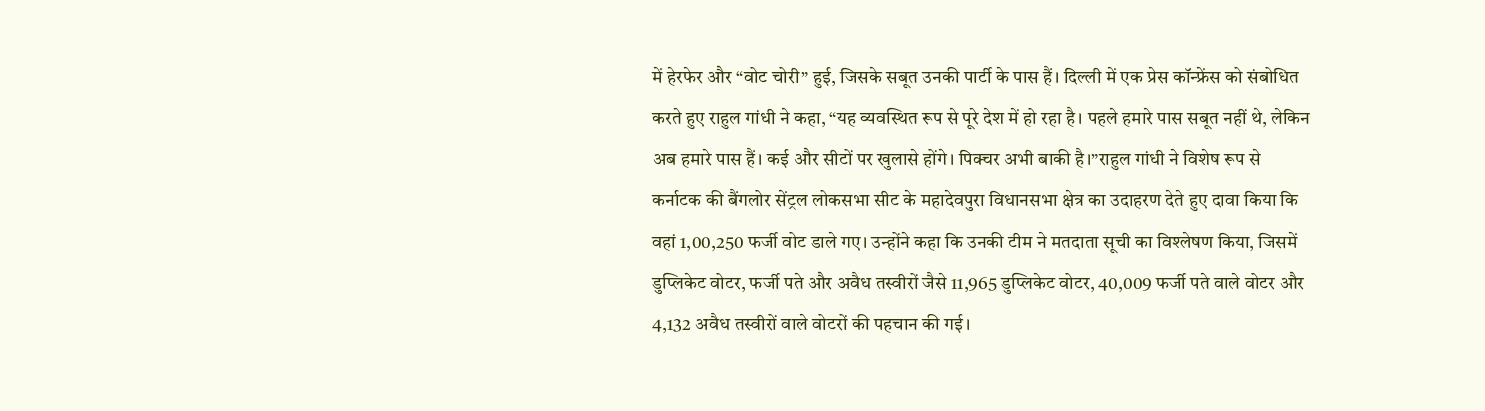में हेरफेर और “वोट चोरी” हुई, जिसके सबूत उनकी पार्टी के पास हैं। दिल्ली में एक प्रेस कॉन्फ्रेंस को संबोधित करते हुए राहुल गांधी ने कहा, “यह व्यवस्थित रूप से पूरे देश में हो रहा है। पहले हमारे पास सबूत नहीं थे, लेकिन अब हमारे पास हैं। कई और सीटों पर खुलासे होंगे। पिक्चर अभी बाकी है।”राहुल गांधी ने विशेष रूप से कर्नाटक की बैंगलोर सेंट्रल लोकसभा सीट के महादेवपुरा विधानसभा क्षेत्र का उदाहरण देते हुए दावा किया कि वहां 1,00,250 फर्जी वोट डाले गए। उन्होंने कहा कि उनकी टीम ने मतदाता सूची का विश्लेषण किया, जिसमें डुप्लिकेट वोटर, फर्जी पते और अवैध तस्वीरों जैसे 11,965 डुप्लिकेट वोटर, 40,009 फर्जी पते वाले वोटर और 4,132 अवैध तस्वीरों वाले वोटरों की पहचान की गई।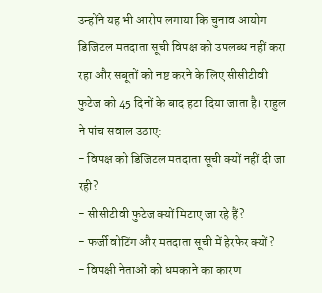उन्होंने यह भी आरोप लगाया कि चुनाव आयोग डिजिटल मतदाता सूची विपक्ष को उपलब्ध नहीं करा रहा और सबूतों को नष्ट करने के लिए सीसीटीवी फुटेज को 45 दिनों के बाद हटा दिया जाता है। राहुल ने पांच सवाल उठाए:
- विपक्ष को डिजिटल मतदाता सूची क्यों नहीं दी जा रही?
- सीसीटीवी फुटेज क्यों मिटाए जा रहे हैं?
- फर्जी वोटिंग और मतदाता सूची में हेरफेर क्यों?
- विपक्षी नेताओं को धमकाने का कारण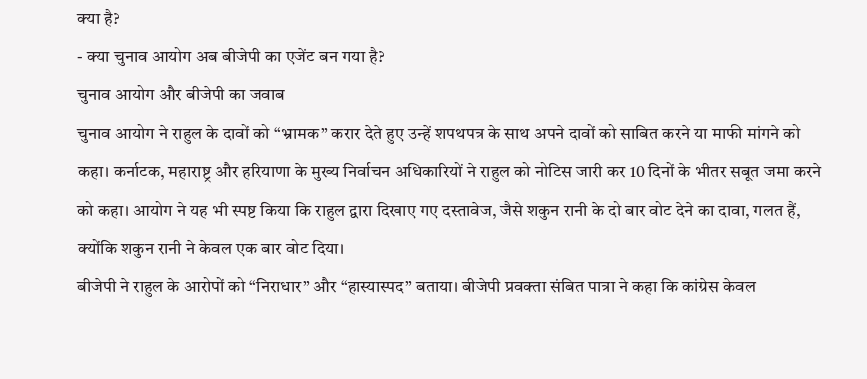क्या है?
- क्या चुनाव आयोग अब बीजेपी का एजेंट बन गया है?
चुनाव आयोग और बीजेपी का जवाब
चुनाव आयोग ने राहुल के दावों को “भ्रामक” करार देते हुए उन्हें शपथपत्र के साथ अपने दावों को साबित करने या माफी मांगने को कहा। कर्नाटक, महाराष्ट्र और हरियाणा के मुख्य निर्वाचन अधिकारियों ने राहुल को नोटिस जारी कर 10 दिनों के भीतर सबूत जमा करने को कहा। आयोग ने यह भी स्पष्ट किया कि राहुल द्वारा दिखाए गए दस्तावेज, जैसे शकुन रानी के दो बार वोट देने का दावा, गलत हैं, क्योंकि शकुन रानी ने केवल एक बार वोट दिया।
बीजेपी ने राहुल के आरोपों को “निराधार” और “हास्यास्पद” बताया। बीजेपी प्रवक्ता संबित पात्रा ने कहा कि कांग्रेस केवल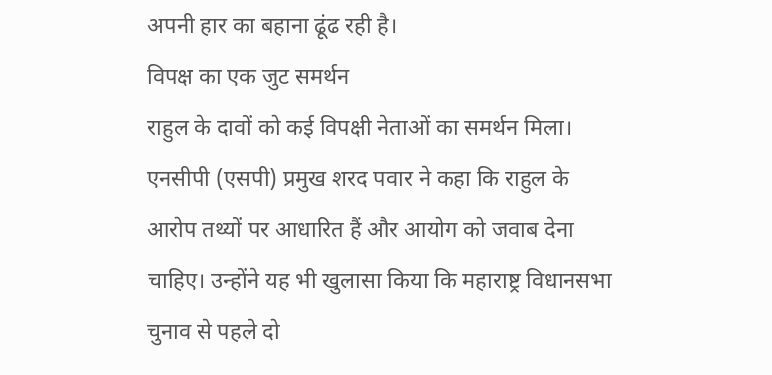अपनी हार का बहाना ढूंढ रही है।
विपक्ष का एक जुट समर्थन
राहुल के दावों को कई विपक्षी नेताओं का समर्थन मिला। एनसीपी (एसपी) प्रमुख शरद पवार ने कहा कि राहुल के आरोप तथ्यों पर आधारित हैं और आयोग को जवाब देना चाहिए। उन्होंने यह भी खुलासा किया कि महाराष्ट्र विधानसभा चुनाव से पहले दो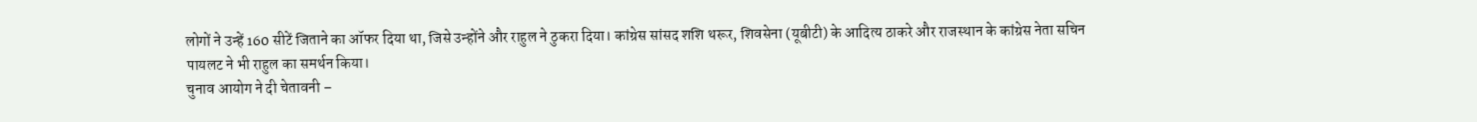लोगों ने उन्हें 160 सीटें जिताने का ऑफर दिया था, जिसे उन्होंने और राहुल ने ठुकरा दिया। कांग्रेस सांसद शशि थरूर, शिवसेना (यूबीटी) के आदित्य ठाकरे और राजस्थान के कांग्रेस नेता सचिन पायलट ने भी राहुल का समर्थन किया।
चुनाव आयोग ने दी चेतावनी –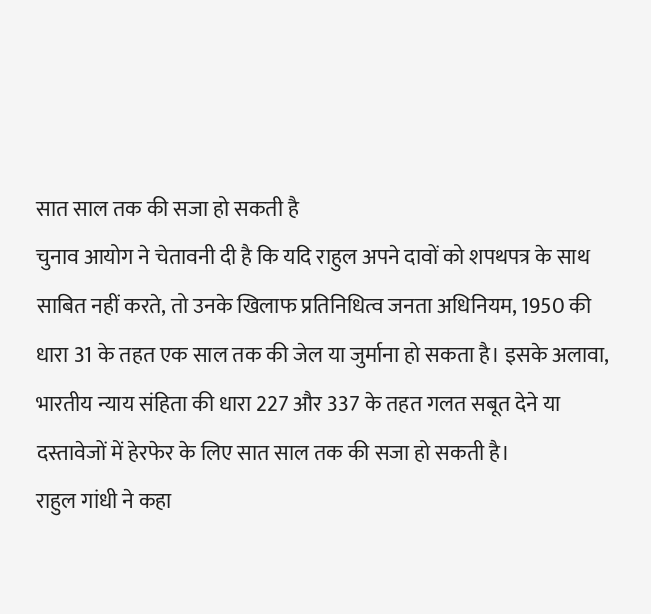सात साल तक की सजा हो सकती है
चुनाव आयोग ने चेतावनी दी है कि यदि राहुल अपने दावों को शपथपत्र के साथ साबित नहीं करते, तो उनके खिलाफ प्रतिनिधित्व जनता अधिनियम, 1950 की धारा 31 के तहत एक साल तक की जेल या जुर्माना हो सकता है। इसके अलावा, भारतीय न्याय संहिता की धारा 227 और 337 के तहत गलत सबूत देने या दस्तावेजों में हेरफेर के लिए सात साल तक की सजा हो सकती है।
राहुल गांधी ने कहा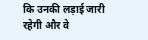कि उनकी लड़ाई जारी रहेगी और वे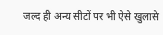जल्द ही अन्य सीटों पर भी ऐसे खुलासे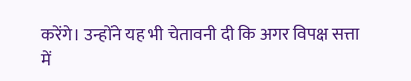करेंगे। उन्होंने यह भी चेतावनी दी कि अगर विपक्ष सत्ता में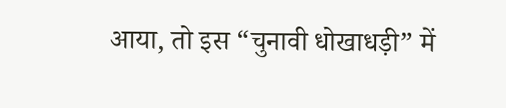आया, तो इस “चुनावी धोखाधड़ी” में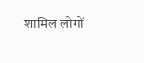शामिल लोगों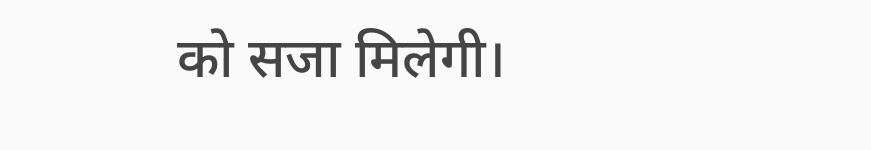को सजा मिलेगी।